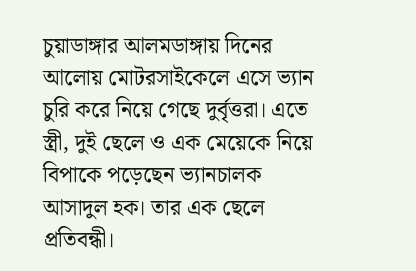চুয়াডাঙ্গার আলমডাঙ্গায় দিনের আলোয় মোটরসাইকেলে এসে ভ্যান চুরি করে নিয়ে গেছে দুর্বৃত্তরা। এতে স্ত্রী, দুই ছেলে ও এক মেয়েকে নিয়ে বিপাকে পড়েছেন ভ্যানচালক আসাদুল হক। তার এক ছেলে প্রতিবন্ধী।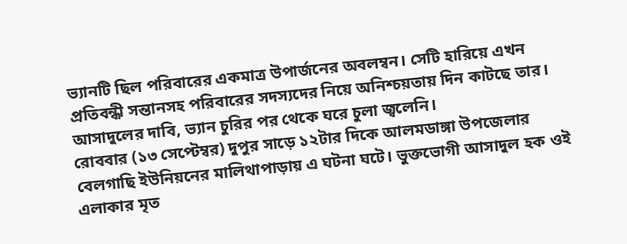ভ্যানটি ছিল পরিবারের একমাত্র উপার্জনের অবলম্বন। সেটি হারিয়ে এখন প্রতিবন্ধী সন্তানসহ পরিবারের সদস্যদের নিয়ে অনিশ্চয়তায় দিন কাটছে তার। আসাদুলের দাবি, ভ্যান চুরির পর থেকে ঘরে চুলা জ্বলেনি।
রোববার (১৩ সেপ্টেম্বর) দুপুর সাড়ে ১২টার দিকে আলমডাঙ্গা উপজেলার বেলগাছি ইউনিয়নের মালিথাপাড়ায় এ ঘটনা ঘটে। ভুক্তভোগী আসাদুল হক ওই এলাকার মৃত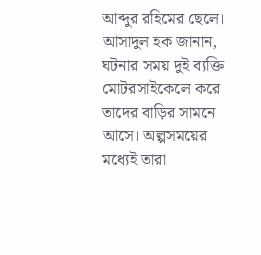আব্দুর রহিমের ছেলে।
আসাদুল হক জানান, ঘটনার সময় দুই ব্যক্তি মোটরসাইকেলে করে তাদের বাড়ির সামনে আসে। অল্পসময়ের মধ্যেই তারা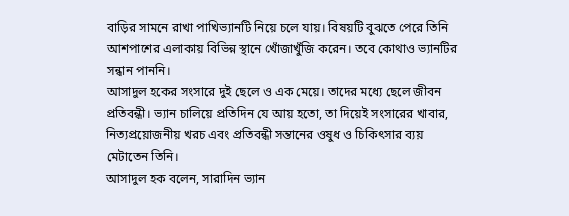বাড়ির সামনে রাখা পাখিভ্যানটি নিয়ে চলে যায়। বিষয়টি বুঝতে পেরে তিনি আশপাশের এলাকায় বিভিন্ন স্থানে খোঁজাখুঁজি করেন। তবে কোথাও ভ্যানটির সন্ধান পাননি।
আসাদুল হকের সংসারে দুই ছেলে ও এক মেয়ে। তাদের মধ্যে ছেলে জীবন প্রতিবন্ধী। ভ্যান চালিয়ে প্রতিদিন যে আয় হতো, তা দিয়েই সংসারের খাবার, নিত্যপ্রয়োজনীয় খরচ এবং প্রতিবন্ধী সন্তানের ওষুধ ও চিকিৎসার ব্যয় মেটাতেন তিনি।
আসাদুল হক বলেন, সারাদিন ভ্যান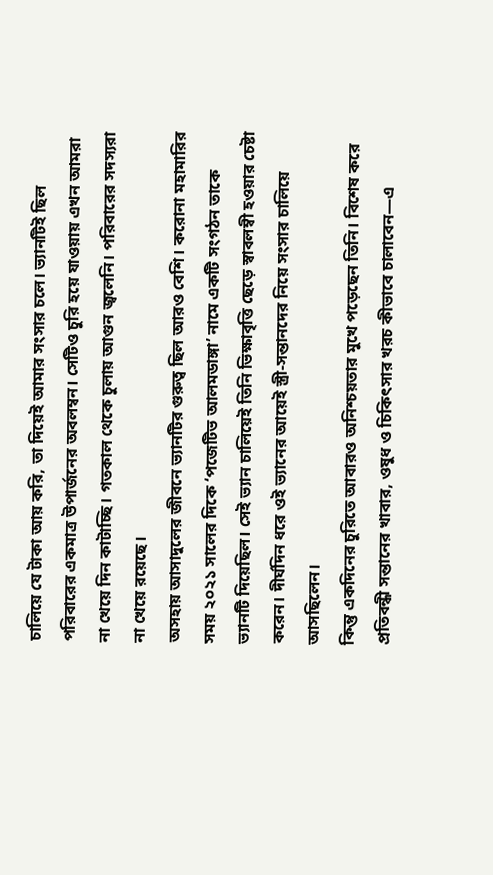চালিয়ে যে টাকা আয় করি, তা দিয়েই আমার সংসার চলে। ভ্যানটিই ছিল পরিবারের একমাত্র উপার্জনের অবলম্বন। সেটিও চুরি হয়ে যাওয়ায় এখন আমরা না খেয়ে দিন কাটাচ্ছি। গতকাল থেকে চুলায় আগুন জ্বলেনি। পরিবারের সদস্যরা না খেয়ে রয়েছে।
অসহায় আসাদুলের জীবনে ভ্যানটির গুরুত্ব ছিল আরও বেশি। করোনা মহামারির সময় ২০২১ সালের দিকে ‘পজেটিভ আলমডাঙ্গা’ নামে একটি সংগঠন তাকে ভ্যানটি দিয়েছিল। সেই ভ্যান চালিয়েই তিনি ভিক্ষাবৃত্তি ছেড়ে স্বাবলম্বী হওয়ার চেষ্টা করেন। দীর্ঘদিন ধরে ওই ভ্যানের আয়েই স্ত্রী-সন্তানদের নিয়ে সংসার চালিয়ে আসছিলেন।
কিন্তু একদিনের চুরিতে আবারও অনিশ্চয়তার মুখে পড়েছেন তিনি। বিশেষ করে প্রতিবন্ধী সন্তানের খাবার, ওষুধ ও চিকিৎসার খরচ কীভাবে চালাবেন—এ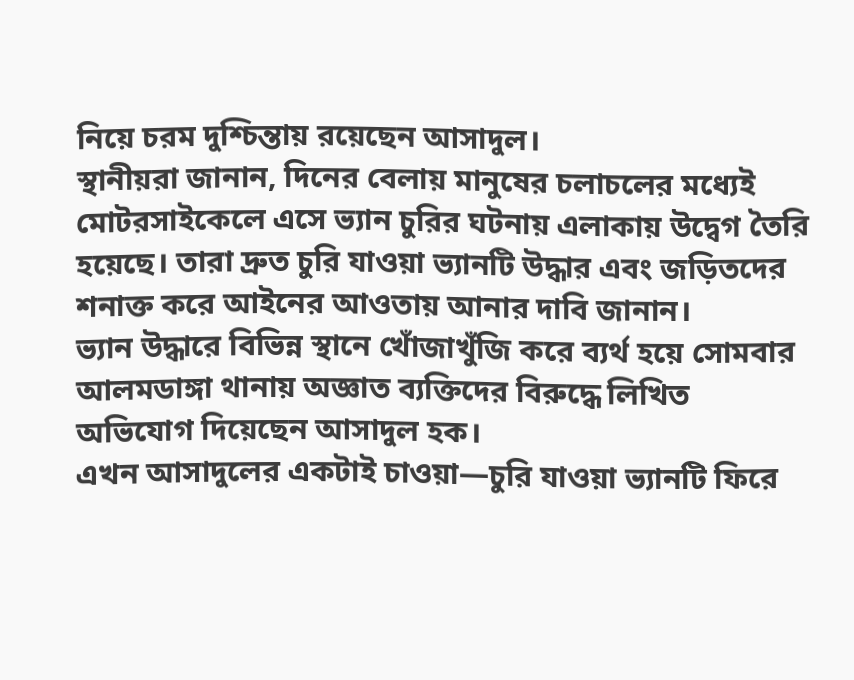নিয়ে চরম দুশ্চিন্তায় রয়েছেন আসাদুল।
স্থানীয়রা জানান, দিনের বেলায় মানুষের চলাচলের মধ্যেই মোটরসাইকেলে এসে ভ্যান চুরির ঘটনায় এলাকায় উদ্বেগ তৈরি হয়েছে। তারা দ্রুত চুরি যাওয়া ভ্যানটি উদ্ধার এবং জড়িতদের শনাক্ত করে আইনের আওতায় আনার দাবি জানান।
ভ্যান উদ্ধারে বিভিন্ন স্থানে খোঁজাখুঁজি করে ব্যর্থ হয়ে সোমবার আলমডাঙ্গা থানায় অজ্ঞাত ব্যক্তিদের বিরুদ্ধে লিখিত অভিযোগ দিয়েছেন আসাদুল হক।
এখন আসাদুলের একটাই চাওয়া—চুরি যাওয়া ভ্যানটি ফিরে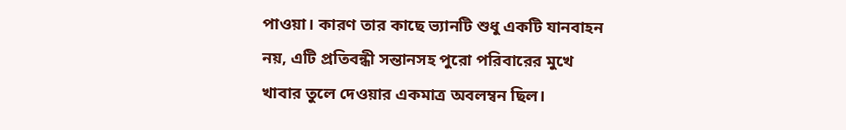পাওয়া। কারণ তার কাছে ভ্যানটি শুধু একটি যানবাহন নয়, এটি প্রতিবন্ধী সন্তানসহ পুরো পরিবারের মুখে খাবার তুলে দেওয়ার একমাত্র অবলম্বন ছিল।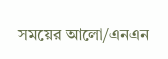সময়ের আলো/এনএন